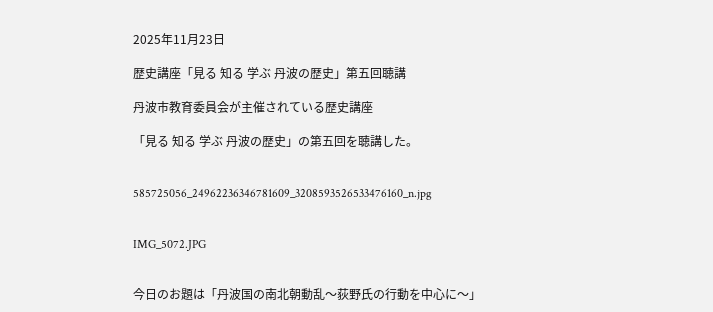2025年11月23日

歴史講座「見る 知る 学ぶ 丹波の歴史」第五回聴講

丹波市教育委員会が主催されている歴史講座

「見る 知る 学ぶ 丹波の歴史」の第五回を聴講した。


585725056_24962236346781609_3208593526533476160_n.jpg


IMG_5072.JPG


今日のお題は「丹波国の南北朝動乱〜荻野氏の行動を中心に〜」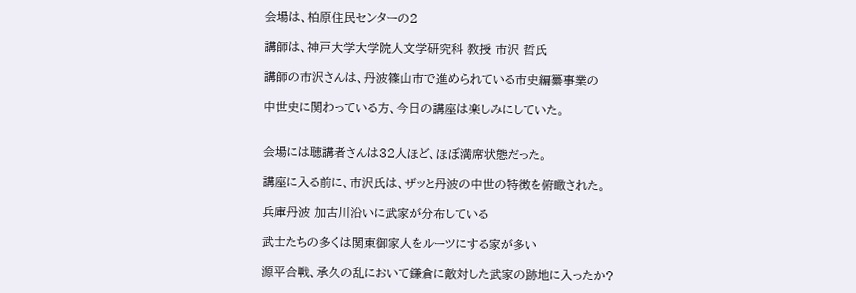会場は、柏原住民センターの2

講師は、神戸大学大学院人文学研究科 教授 市沢 哲氏

講師の市沢さんは、丹波篠山市で進められている市史編纂事業の

中世史に関わっている方、今日の講座は楽しみにしていた。


会場には聴講者さんは32人ほど、ほぼ満席状態だった。

講座に入る前に、市沢氏は、ザッと丹波の中世の特徴を俯瞰された。

兵庫丹波 加古川沿いに武家が分布している

武士たちの多くは関東御家人をルーツにする家が多い

源平合戦、承久の乱において鎌倉に敵対した武家の跡地に入ったか?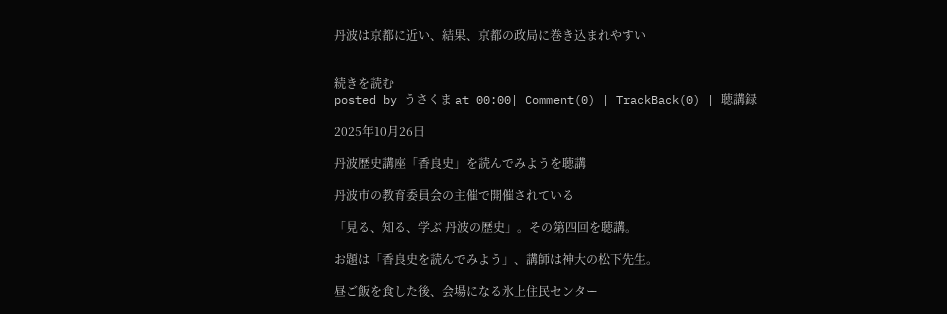丹波は京都に近い、結果、京都の政局に巻き込まれやすい


続きを読む
posted by うさくま at 00:00| Comment(0) | TrackBack(0) | 聴講録

2025年10月26日

丹波歴史講座「香良史」を読んでみようを聴講

丹波市の教育委員会の主催で開催されている

「見る、知る、学ぶ 丹波の歴史」。その第四回を聴講。

お題は「香良史を読んでみよう」、講師は神大の松下先生。

昼ご飯を食した後、会場になる氷上住民センター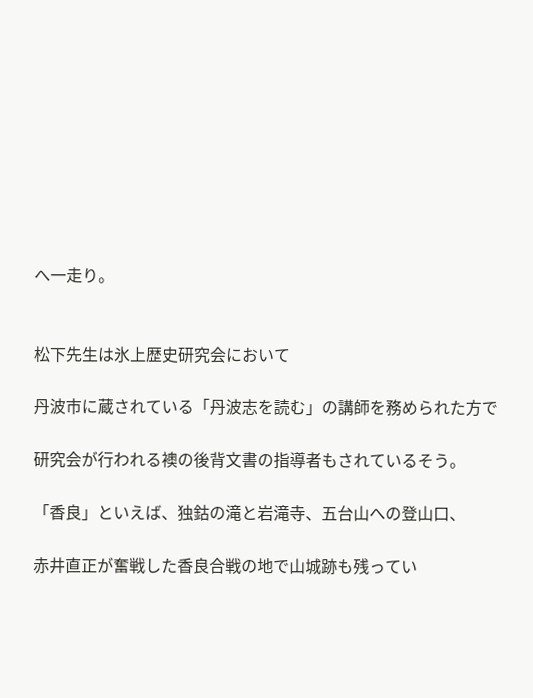へ一走り。


松下先生は氷上歴史研究会において

丹波市に蔵されている「丹波志を読む」の講師を務められた方で

研究会が行われる襖の後背文書の指導者もされているそう。

「香良」といえば、独鈷の滝と岩滝寺、五台山への登山口、

赤井直正が奮戦した香良合戦の地で山城跡も残ってい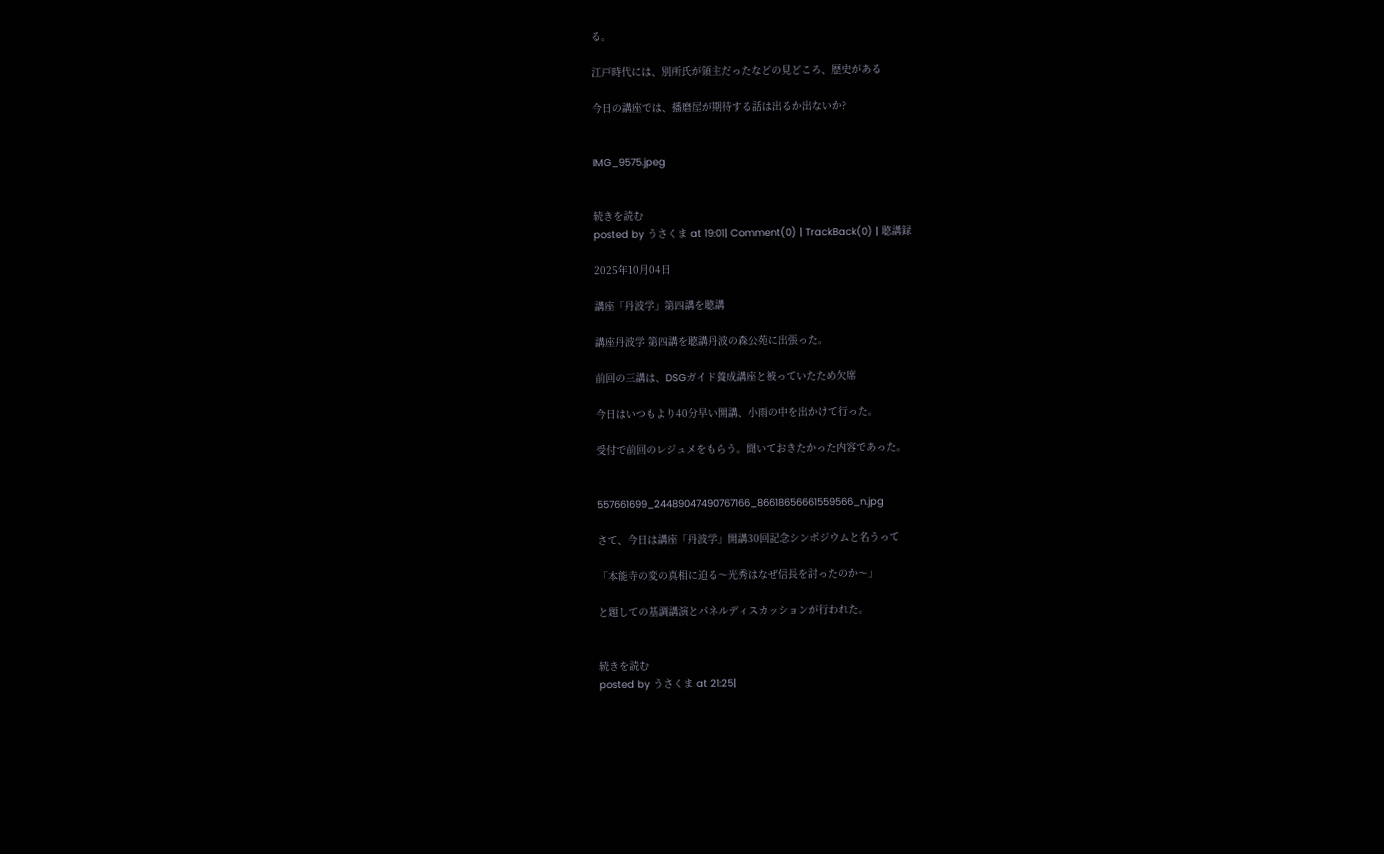る。

江戸時代には、別所氏が領主だったなどの見どころ、歴史がある

今日の講座では、播磨屋が期待する話は出るか出ないか?


IMG_9575.jpeg


続きを読む
posted by うさくま at 19:01| Comment(0) | TrackBack(0) | 聴講録

2025年10月04日

講座「丹波学」第四講を聴講

講座丹波学 第四講を聴講丹波の森公苑に出張った。

前回の三講は、DSGガイド養成講座と被っていたため欠席

今日はいつもより40分早い開講、小雨の中を出かけて行った。

受付で前回のレジュメをもらう。聞いておきたかった内容であった。


557661699_24489047490767166_86618656661559566_n.jpg

さて、今日は講座「丹波学」開講30回記念シンポジウムと名うって

「本能寺の変の真相に迫る〜光秀はなぜ信長を討ったのか〜」

と題しての基調講演とパネルディスカッションが行われた。


続きを読む
posted by うさくま at 21:25|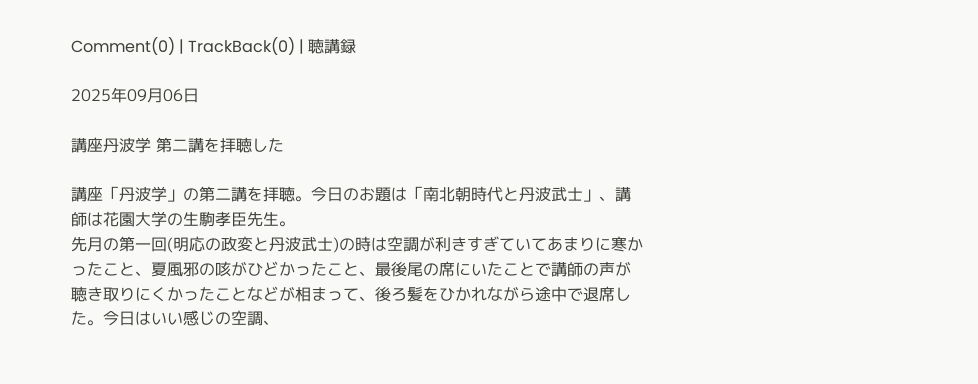Comment(0) | TrackBack(0) | 聴講録

2025年09月06日

講座丹波学 第二講を拝聴した

講座「丹波学」の第二講を拝聴。今日のお題は「南北朝時代と丹波武士」、講師は花園大学の生駒孝臣先生。
先月の第一回(明応の政変と丹波武士)の時は空調が利きすぎていてあまりに寒かったこと、夏風邪の咳がひどかったこと、最後尾の席にいたことで講師の声が聴き取りにくかったことなどが相まって、後ろ髪をひかれながら途中で退席した。今日はいい感じの空調、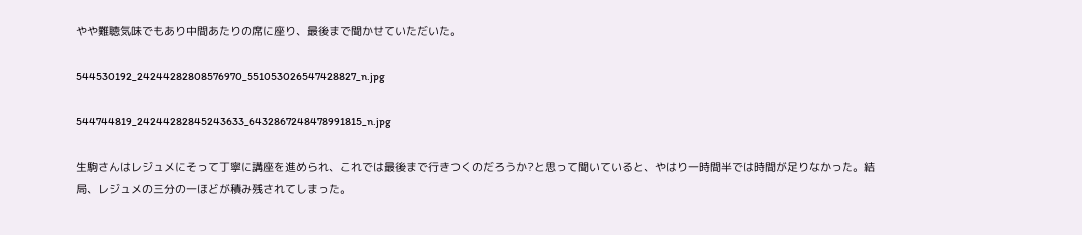やや難聴気味でもあり中間あたりの席に座り、最後まで聞かせていただいた。

544530192_24244282808576970_551053026547428827_n.jpg

544744819_24244282845243633_6432867248478991815_n.jpg

生駒さんはレジュメにそって丁寧に講座を進められ、これでは最後まで行きつくのだろうか?と思って聞いていると、やはり一時間半では時間が足りなかった。結局、レジュメの三分の一ほどが積み残されてしまった。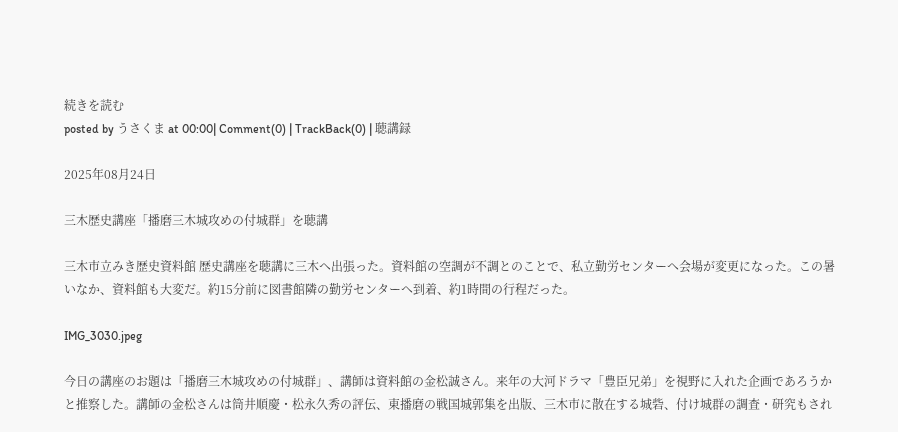続きを読む
posted by うさくま at 00:00| Comment(0) | TrackBack(0) | 聴講録

2025年08月24日

三木歴史講座「播磨三木城攻めの付城群」を聴講

三木市立みき歴史資料館 歴史講座を聴講に三木へ出張った。資料館の空調が不調とのことで、私立勤労センターへ会場が変更になった。この暑いなか、資料館も大変だ。約15分前に図書館隣の勤労センターへ到着、約1時間の行程だった。

IMG_3030.jpeg

今日の講座のお題は「播磨三木城攻めの付城群」、講師は資料館の金松誠さん。来年の大河ドラマ「豊臣兄弟」を視野に入れた企画であろうかと推察した。講師の金松さんは筒井順慶・松永久秀の評伝、東播磨の戦国城郭集を出版、三木市に散在する城砦、付け城群の調査・研究もされ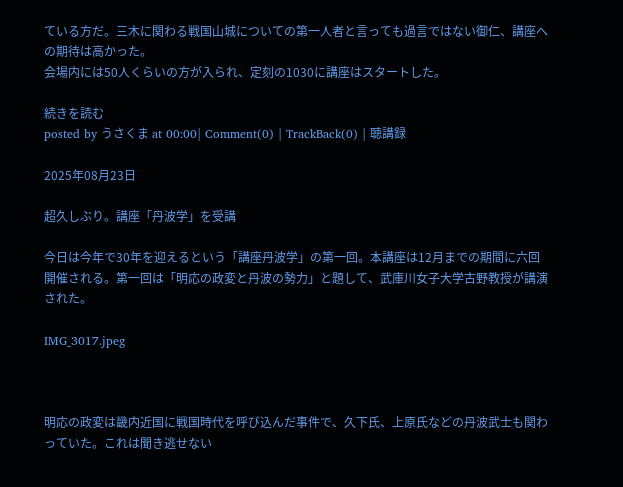ている方だ。三木に関わる戦国山城についての第一人者と言っても過言ではない御仁、講座への期待は高かった。
会場内には50人くらいの方が入られ、定刻の1030に講座はスタートした。

続きを読む
posted by うさくま at 00:00| Comment(0) | TrackBack(0) | 聴講録

2025年08月23日

超久しぶり。講座「丹波学」を受講

今日は今年で30年を迎えるという「講座丹波学」の第一回。本講座は12月までの期間に六回開催される。第一回は「明応の政変と丹波の勢力」と題して、武庫川女子大学古野教授が講演された。

IMG_3017.jpeg



明応の政変は畿内近国に戦国時代を呼び込んだ事件で、久下氏、上原氏などの丹波武士も関わっていた。これは聞き逃せない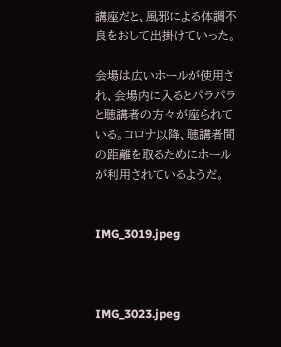講座だと、風邪による体調不良をおして出掛けていった。

会場は広いホールが使用され、会場内に入るとパラパラと聴講者の方々が座られている。コロナ以降、聴講者間の距離を取るためにホールが利用されているようだ。


IMG_3019.jpeg



IMG_3023.jpeg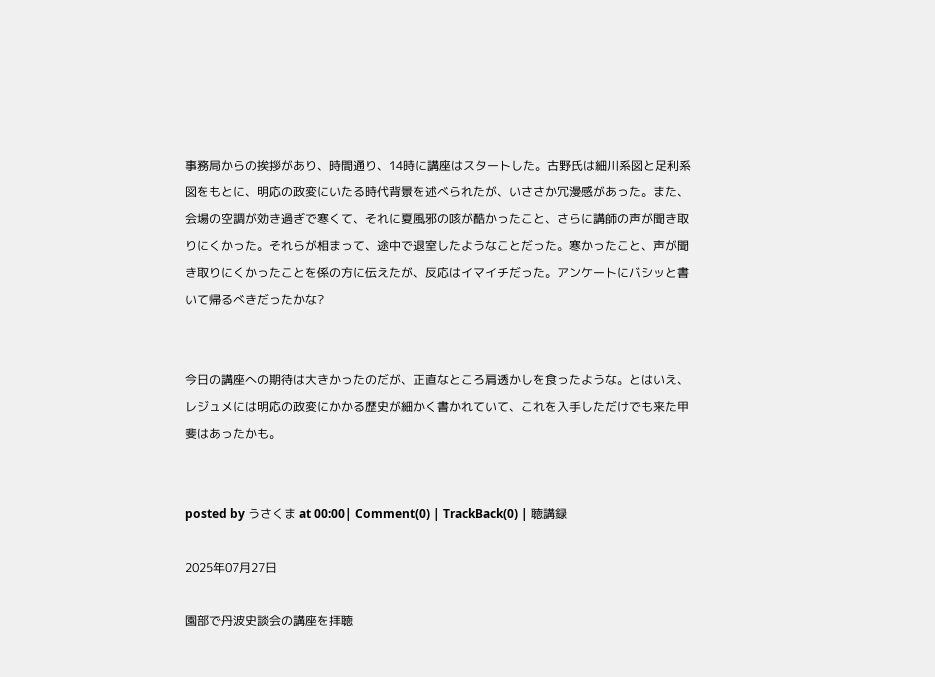事務局からの挨拶があり、時間通り、14時に講座はスタートした。古野氏は細川系図と足利系図をもとに、明応の政変にいたる時代背景を述べられたが、いささか冗漫感があった。また、会場の空調が効き過ぎで寒くて、それに夏風邪の咳が酷かったこと、さらに講師の声が聞き取りにくかった。それらが相まって、途中で退室したようなことだった。寒かったこと、声が聞き取りにくかったことを係の方に伝えたが、反応はイマイチだった。アンケートにバシッと書いて帰るべきだったかな?


今日の講座への期待は大きかったのだが、正直なところ肩透かしを食ったような。とはいえ、レジュメには明応の政変にかかる歴史が細かく書かれていて、これを入手しただけでも来た甲斐はあったかも。


posted by うさくま at 00:00| Comment(0) | TrackBack(0) | 聴講録

2025年07月27日

園部で丹波史談会の講座を拝聴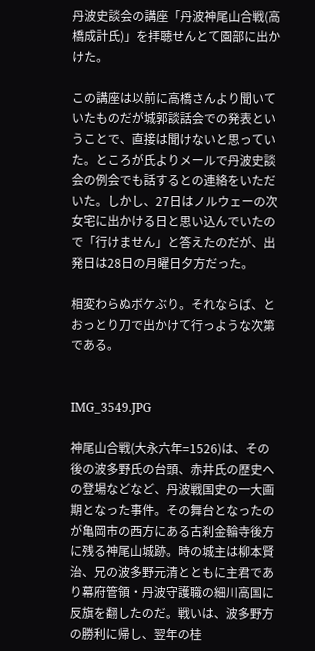丹波史談会の講座「丹波神尾山合戦(高橋成計氏)」を拝聴せんとて園部に出かけた。

この講座は以前に高橋さんより聞いていたものだが城郭談話会での発表ということで、直接は聞けないと思っていた。ところが氏よりメールで丹波史談会の例会でも話するとの連絡をいただいた。しかし、27日はノルウェーの次女宅に出かける日と思い込んでいたので「行けません」と答えたのだが、出発日は28日の月曜日夕方だった。

相変わらぬボケぶり。それならば、とおっとり刀で出かけて行っような次第である。


IMG_3549.JPG

神尾山合戦(大永六年=1526)は、その後の波多野氏の台頭、赤井氏の歴史への登場などなど、丹波戦国史の一大画期となった事件。その舞台となったのが亀岡市の西方にある古刹金輪寺後方に残る神尾山城跡。時の城主は柳本賢治、兄の波多野元清とともに主君であり幕府管領・丹波守護職の細川高国に反旗を翻したのだ。戦いは、波多野方の勝利に帰し、翌年の桂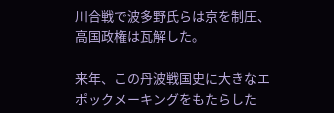川合戦で波多野氏らは京を制圧、高国政権は瓦解した。

来年、この丹波戦国史に大きなエポックメーキングをもたらした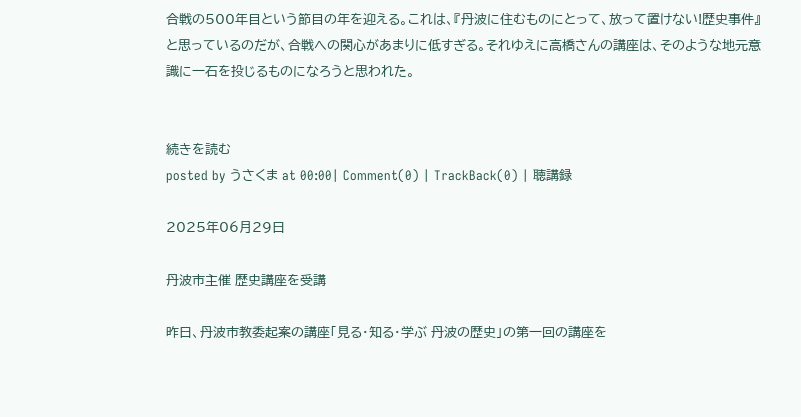合戦の500年目という節目の年を迎える。これは、『丹波に住むものにとって、放って置けない!歴史事件』と思っているのだが、合戦への関心があまりに低すぎる。それゆえに高橋さんの講座は、そのような地元意識に一石を投じるものになろうと思われた。


続きを読む
posted by うさくま at 00:00| Comment(0) | TrackBack(0) | 聴講録

2025年06月29日

丹波市主催 歴史講座を受講

昨日、丹波市教委起案の講座「見る・知る・学ぶ 丹波の歴史」の第一回の講座を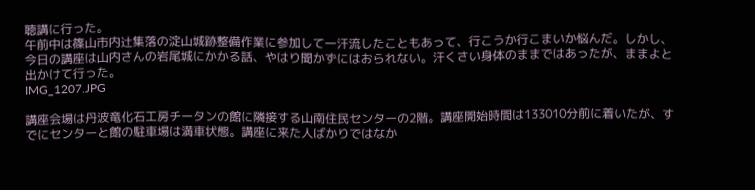聴講に行った。
午前中は篠山市内辻集落の淀山城跡整備作業に参加して一汗流したこともあって、行こうか行こまいか悩んだ。しかし、今日の講座は山内さんの岩尾城にかかる話、やはり聞かずにはおられない。汗くさい身体のままではあったが、ままよと出かけて行った。
IMG_1207.JPG

講座会場は丹波竜化石工房チータンの館に隣接する山南住民センターの2階。講座開始時間は133010分前に着いたが、すでにセンターと館の駐車場は満車状態。講座に来た人ばかりではなか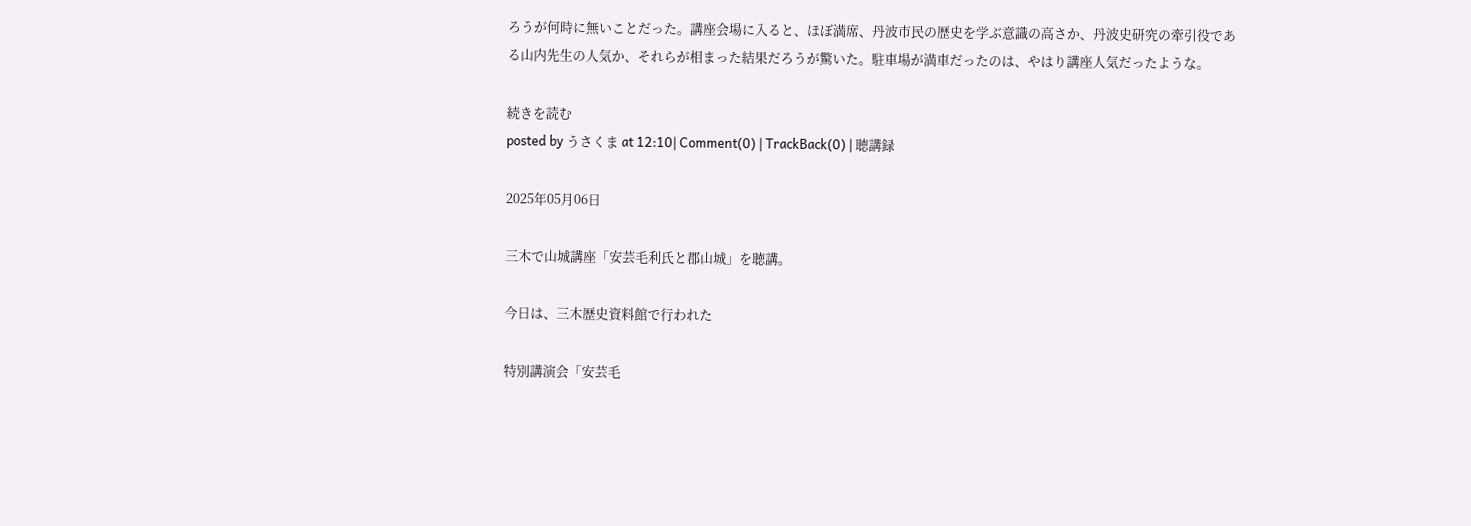ろうが何時に無いことだった。講座会場に入ると、ほぼ満席、丹波市民の歴史を学ぶ意識の高さか、丹波史研究の牽引役である山内先生の人気か、それらが相まった結果だろうが驚いた。駐車場が満車だったのは、やはり講座人気だったような。

続きを読む
posted by うさくま at 12:10| Comment(0) | TrackBack(0) | 聴講録

2025年05月06日

三木で山城講座「安芸毛利氏と郡山城」を聴講。

今日は、三木歴史資料館で行われた

特別講演会「安芸毛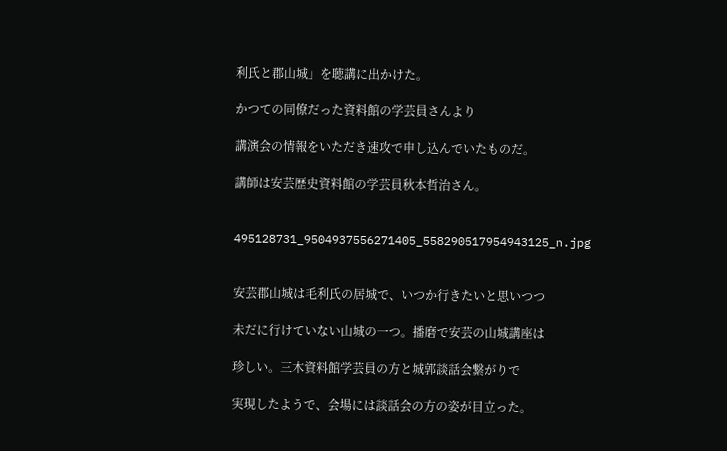利氏と郡山城」を聴講に出かけた。

かつての同僚だった資料館の学芸員さんより

講演会の情報をいただき速攻で申し込んでいたものだ。

講師は安芸歴史資料館の学芸員秋本哲治さん。


495128731_9504937556271405_558290517954943125_n.jpg


安芸郡山城は毛利氏の居城で、いつか行きたいと思いつつ

未だに行けていない山城の一つ。播磨で安芸の山城講座は

珍しい。三木資料館学芸員の方と城郭談話会繋がりで

実現したようで、会場には談話会の方の姿が目立った。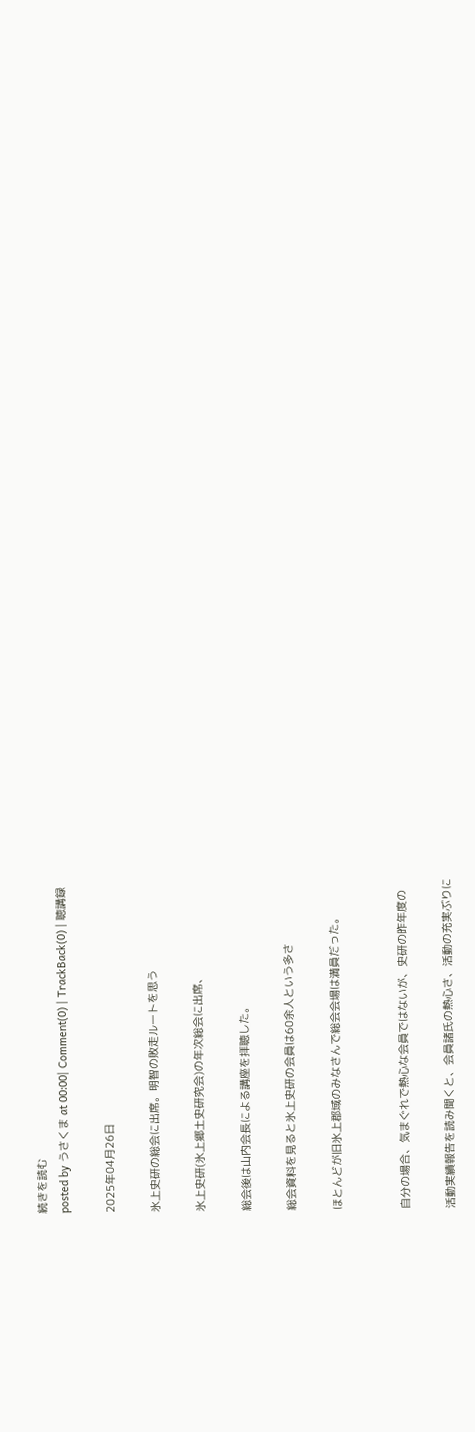続きを読む
posted by うさくま at 00:00| Comment(0) | TrackBack(0) | 聴講録

2025年04月26日

氷上史研の総会に出席。明智の敗走ルートを思う

氷上史研(氷上郷土史研究会)の年次総会に出席、

総会後は山内会長による講座を拝聴した。

総会資料を見ると氷上史研の会員は60余人という多さ

ほとんどが旧氷上郡域のみなさんで総会会場は満員だった。


自分の場合、気まぐれで熱心な会員ではないが、史研の昨年度の

活動実績報告を読み聞くと、会員諸氏の熱心さ、活動の充実ぶりに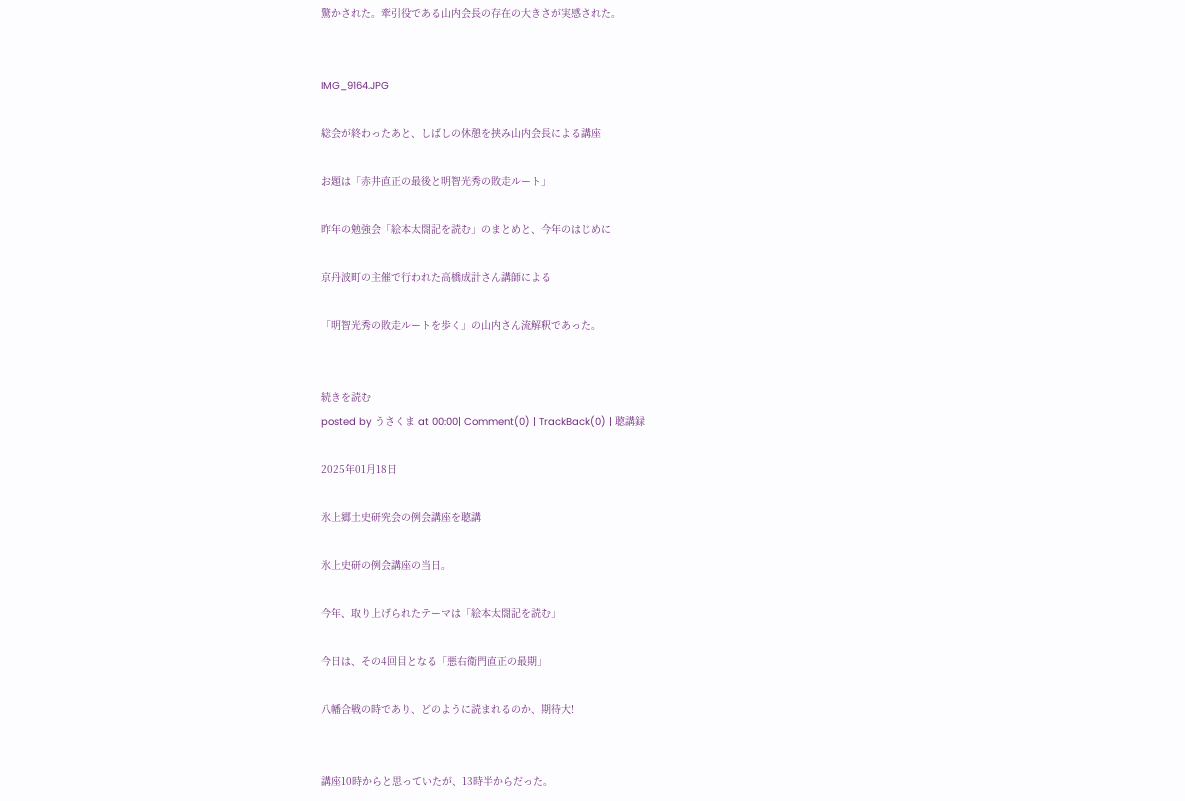驚かされた。牽引役である山内会長の存在の大きさが実感された。


IMG_9164.JPG

総会が終わったあと、しばしの休憩を挟み山内会長による講座

お題は「赤井直正の最後と明智光秀の敗走ルート」

昨年の勉強会「絵本太閤記を読む」のまとめと、今年のはじめに

京丹波町の主催で行われた高橋成計さん講師による

「明智光秀の敗走ルートを歩く」の山内さん流解釈であった。


続きを読む
posted by うさくま at 00:00| Comment(0) | TrackBack(0) | 聴講録

2025年01月18日

氷上郷土史研究会の例会講座を聴講

氷上史研の例会講座の当日。

今年、取り上げられたテーマは「絵本太閤記を読む」

今日は、その4回目となる「悪右衛門直正の最期」

八幡合戦の時であり、どのように読まれるのか、期待大!


講座10時からと思っていたが、13時半からだった。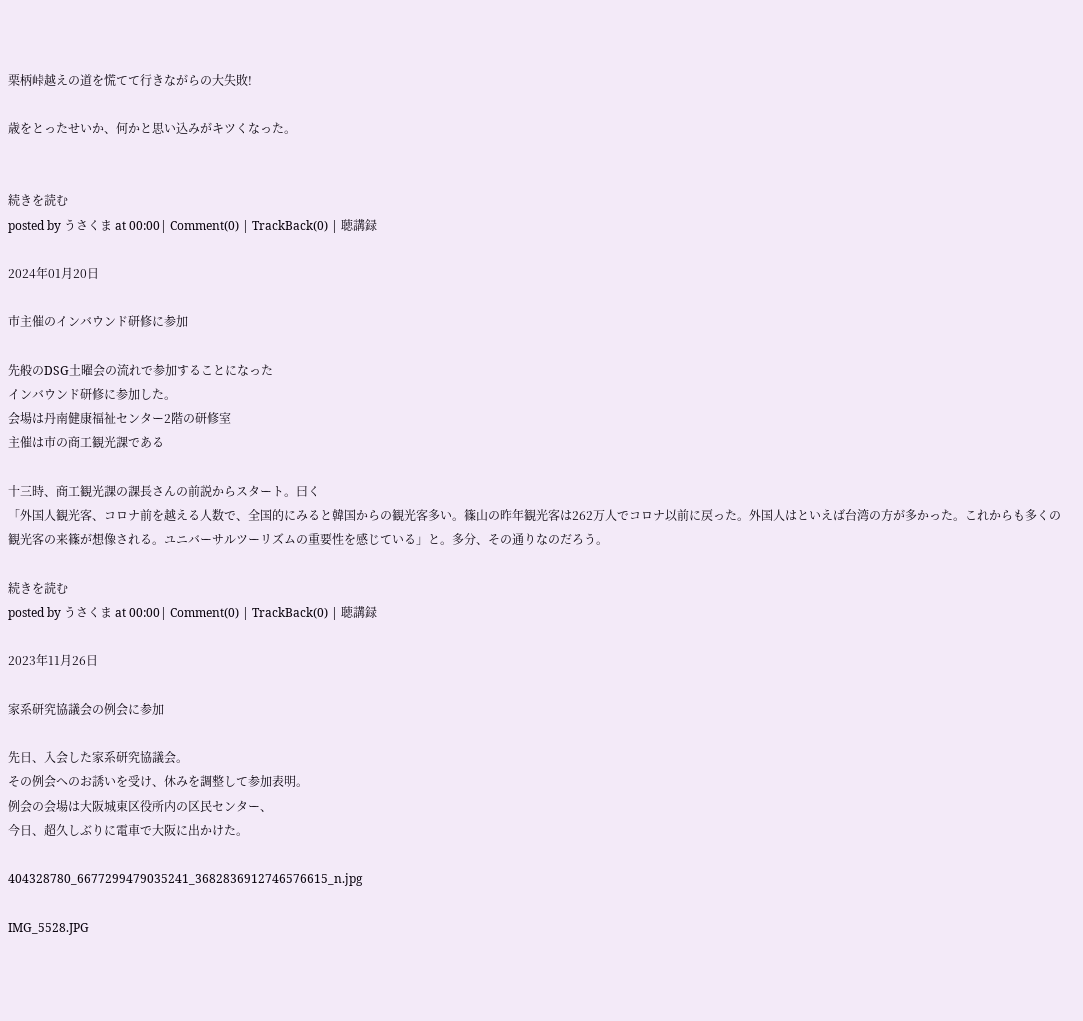栗柄峠越えの道を慌てて行きながらの大失敗!

歳をとったせいか、何かと思い込みがキツくなった。


続きを読む
posted by うさくま at 00:00| Comment(0) | TrackBack(0) | 聴講録

2024年01月20日

市主催のインバウンド研修に参加

先般のDSG土曜会の流れで参加することになった
インバウンド研修に参加した。
会場は丹南健康福祉センター2階の研修室
主催は市の商工観光課である

十三時、商工観光課の課長さんの前説からスタート。曰く
「外国人観光客、コロナ前を越える人数で、全国的にみると韓国からの観光客多い。篠山の昨年観光客は262万人でコロナ以前に戻った。外国人はといえば台湾の方が多かった。これからも多くの観光客の来篠が想像される。ユニバーサルツーリズムの重要性を感じている」と。多分、その通りなのだろう。

続きを読む
posted by うさくま at 00:00| Comment(0) | TrackBack(0) | 聴講録

2023年11月26日

家系研究協議会の例会に参加

先日、入会した家系研究協議会。
その例会へのお誘いを受け、休みを調整して参加表明。
例会の会場は大阪城東区役所内の区民センター、
今日、超久しぶりに電車で大阪に出かけた。

404328780_6677299479035241_3682836912746576615_n.jpg

IMG_5528.JPG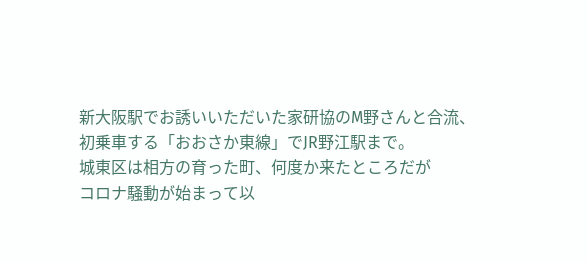新大阪駅でお誘いいただいた家研協のM野さんと合流、
初乗車する「おおさか東線」でJR野江駅まで。
城東区は相方の育った町、何度か来たところだが
コロナ騒動が始まって以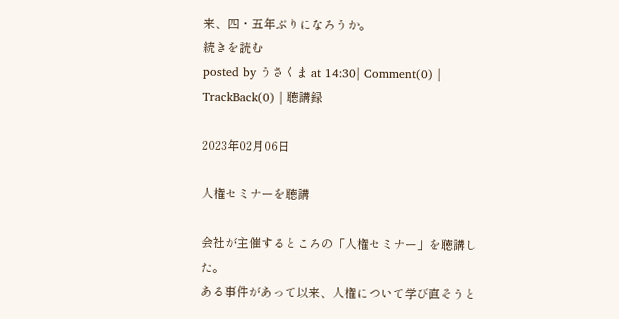来、四・五年ぶりになろうか。
続きを読む
posted by うさくま at 14:30| Comment(0) | TrackBack(0) | 聴講録

2023年02月06日

人権セミナーを聴講

会社が主催するところの「人権セミナー」を聴講した。
ある事件があって以来、人権について学び直そうと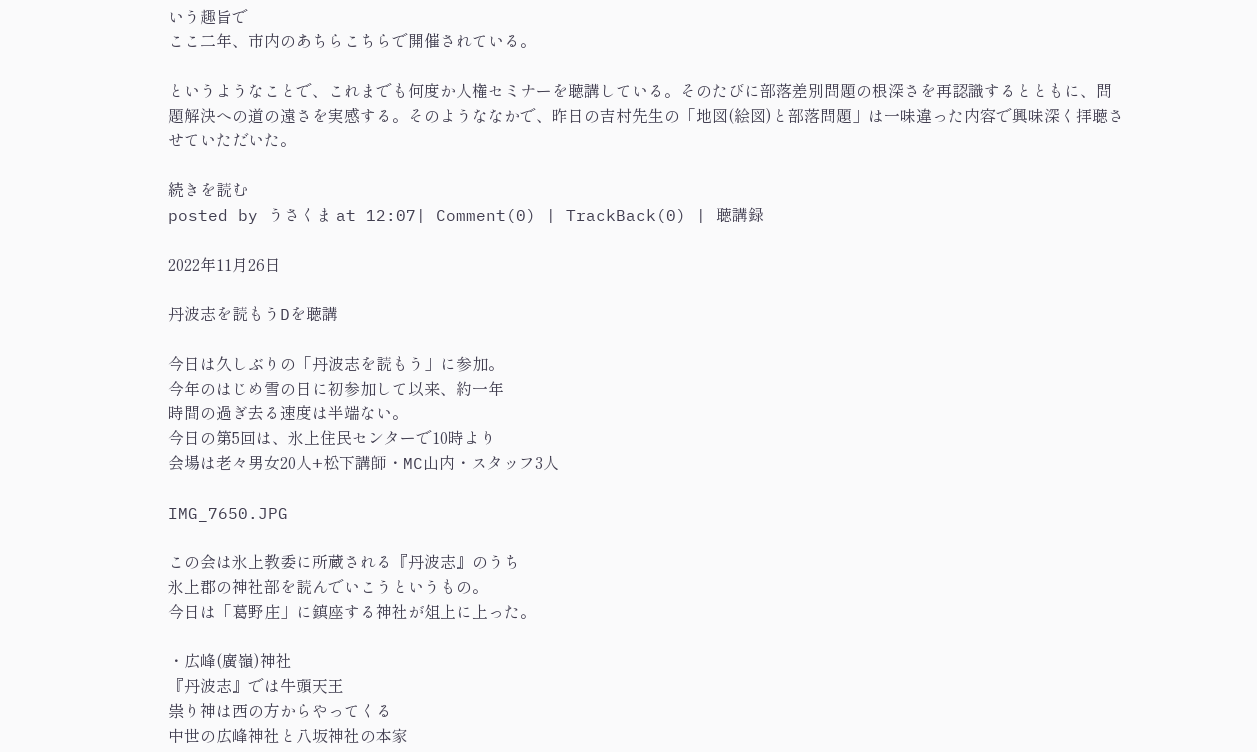いう趣旨で
ここ二年、市内のあちらこちらで開催されている。

というようなことで、これまでも何度か人権セミナーを聴講している。そのたびに部落差別問題の根深さを再認識するとともに、問題解決への道の遠さを実感する。そのようななかで、昨日の吉村先生の「地図(絵図)と部落問題」は一味違った内容で興味深く拝聴させていただいた。

続きを読む
posted by うさくま at 12:07| Comment(0) | TrackBack(0) | 聴講録

2022年11月26日

丹波志を読もうDを聴講

今日は久しぶりの「丹波志を読もう」に参加。
今年のはじめ雪の日に初参加して以来、約一年
時間の過ぎ去る速度は半端ない。
今日の第5回は、氷上住民センターで10時より
会場は老々男女20人+松下講師・MC山内・スタッフ3人

IMG_7650.JPG

この会は氷上教委に所蔵される『丹波志』のうち
氷上郡の神社部を読んでいこうというもの。
今日は「葛野庄」に鎮座する神社が俎上に上った。

・広峰(廣嶺)神社
『丹波志』では牛頭天王
祟り神は西の方からやってくる
中世の広峰神社と八坂神社の本家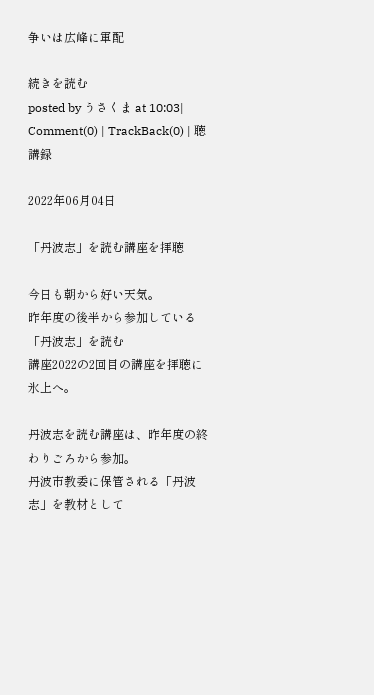争いは広峰に軍配

続きを読む
posted by うさくま at 10:03| Comment(0) | TrackBack(0) | 聴講録

2022年06月04日

「丹波志」を読む講座を拝聴

今日も朝から好い天気。
昨年度の後半から参加している「丹波志」を読む
講座2022の2回目の講座を拝聴に氷上へ。

丹波志を読む講座は、昨年度の終わりごろから参加。
丹波市教委に保管される「丹波志」を教材として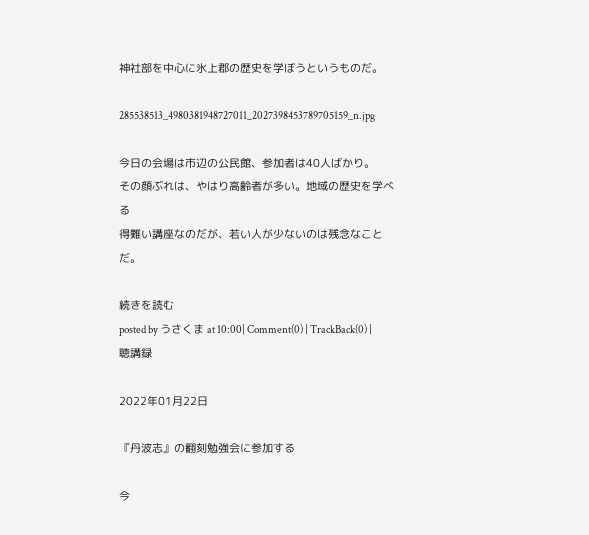神社部を中心に氷上郡の歴史を学ぼうというものだ。

285538513_4980381948727011_2027398453789705159_n.jpg

今日の会場は市辺の公民館、参加者は40人ばかり。
その顔ぶれは、やはり高齢者が多い。地域の歴史を学べる
得難い講座なのだが、若い人が少ないのは残念なことだ。

続きを読む
posted by うさくま at 10:00| Comment(0) | TrackBack(0) | 聴講録

2022年01月22日

『丹波志』の翻刻勉強会に参加する

今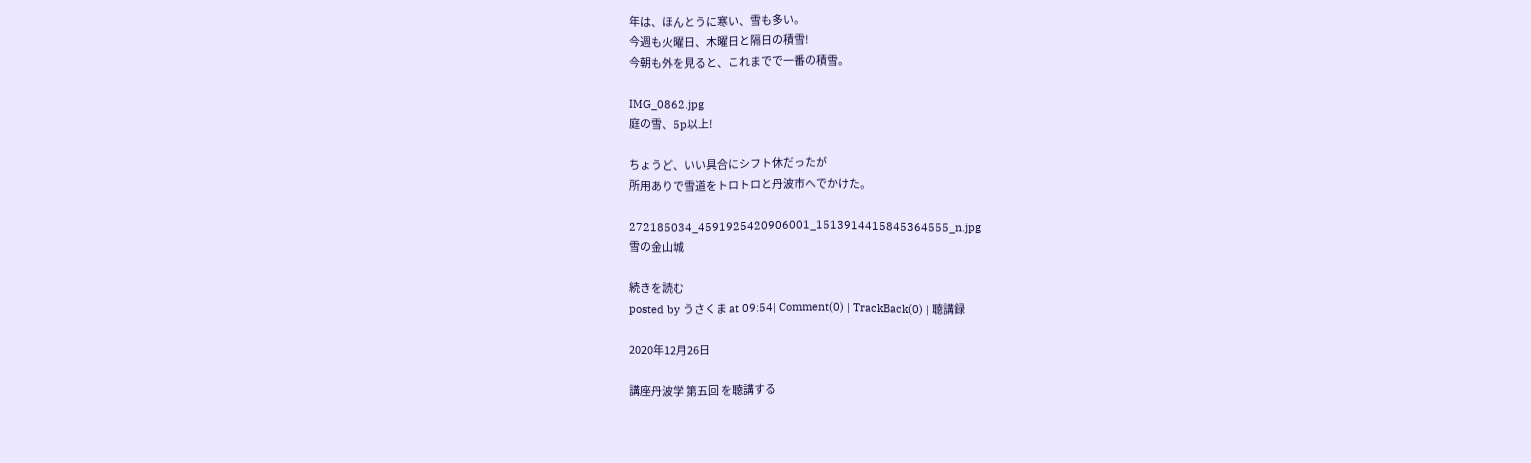年は、ほんとうに寒い、雪も多い。
今週も火曜日、木曜日と隔日の積雪!
今朝も外を見ると、これまでで一番の積雪。

IMG_0862.jpg
庭の雪、5p以上!

ちょうど、いい具合にシフト休だったが
所用ありで雪道をトロトロと丹波市へでかけた。

272185034_4591925420906001_1513914415845364555_n.jpg
雪の金山城

続きを読む
posted by うさくま at 09:54| Comment(0) | TrackBack(0) | 聴講録

2020年12月26日

講座丹波学 第五回 を聴講する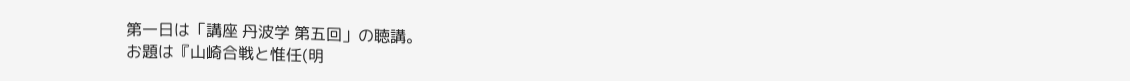第一日は「講座 丹波学 第五回」の聴講。
お題は『山崎合戦と惟任(明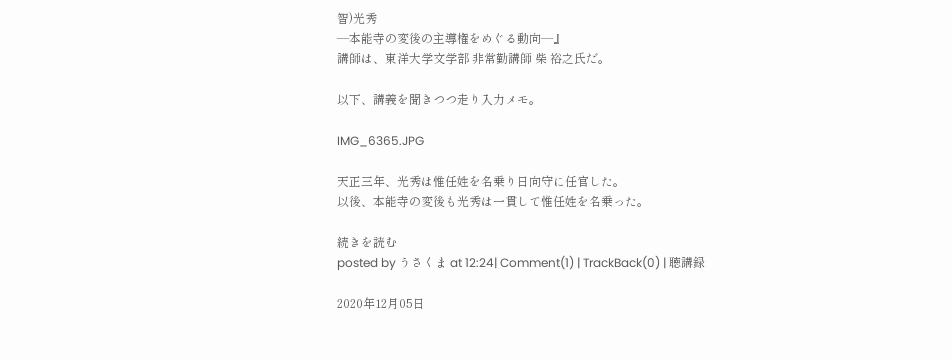智)光秀
―本能寺の変後の主導権をめぐる動向―』
講師は、東洋大学文学部 非常勤講師 柴 裕之氏だ。

以下、講義を聞きつつ走り入力メモ。

IMG_6365.JPG

天正三年、光秀は惟任姓を名乗り日向守に任官した。
以後、本能寺の変後も光秀は一貫して惟任姓を名乗った。

続きを読む
posted by うさくま at 12:24| Comment(1) | TrackBack(0) | 聴講録

2020年12月05日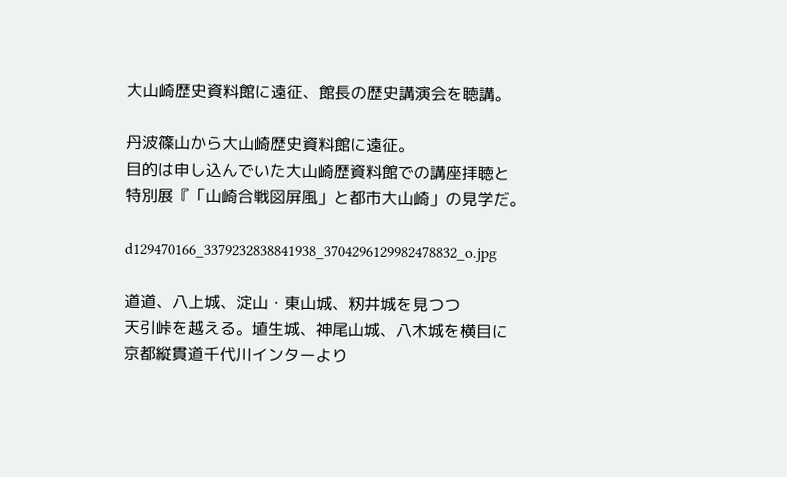大山崎歴史資料館に遠征、館長の歴史講演会を聴講。

丹波篠山から大山崎歴史資料館に遠征。
目的は申し込んでいた大山崎歴資料館での講座拝聴と
特別展『「山崎合戦図屏風」と都市大山崎」の見学だ。

d129470166_3379232838841938_3704296129982478832_o.jpg

道道、八上城、淀山・東山城、籾井城を見つつ
天引峠を越える。埴生城、神尾山城、八木城を横目に
京都縦貫道千代川インターより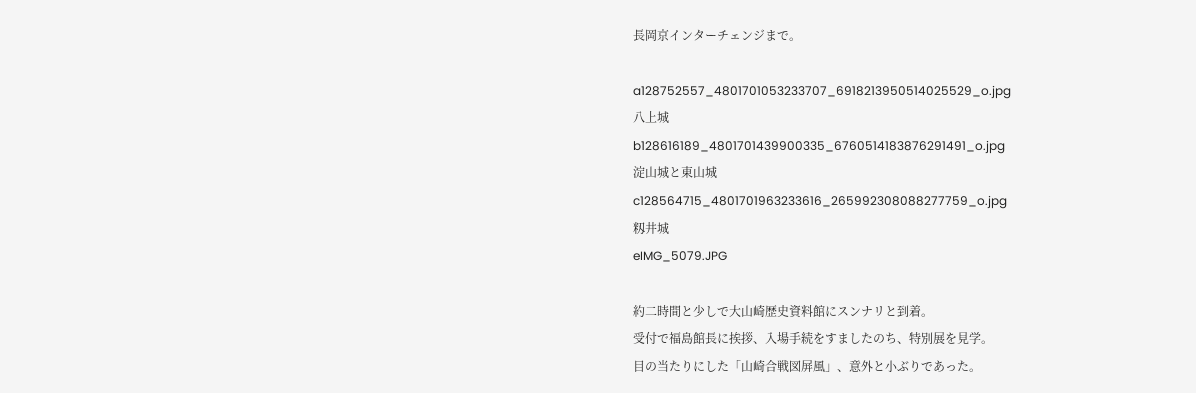長岡京インターチェンジまで。

a128752557_4801701053233707_6918213950514025529_o.jpg
八上城
b128616189_4801701439900335_6760514183876291491_o.jpg
淀山城と東山城
c128564715_4801701963233616_265992308088277759_o.jpg
籾井城
eIMG_5079.JPG

約二時間と少しで大山崎歴史資料館にスンナリと到着。
受付で福島館長に挨拶、入場手続をすましたのち、特別展を見学。
目の当たりにした「山崎合戦図屏風」、意外と小ぶりであった。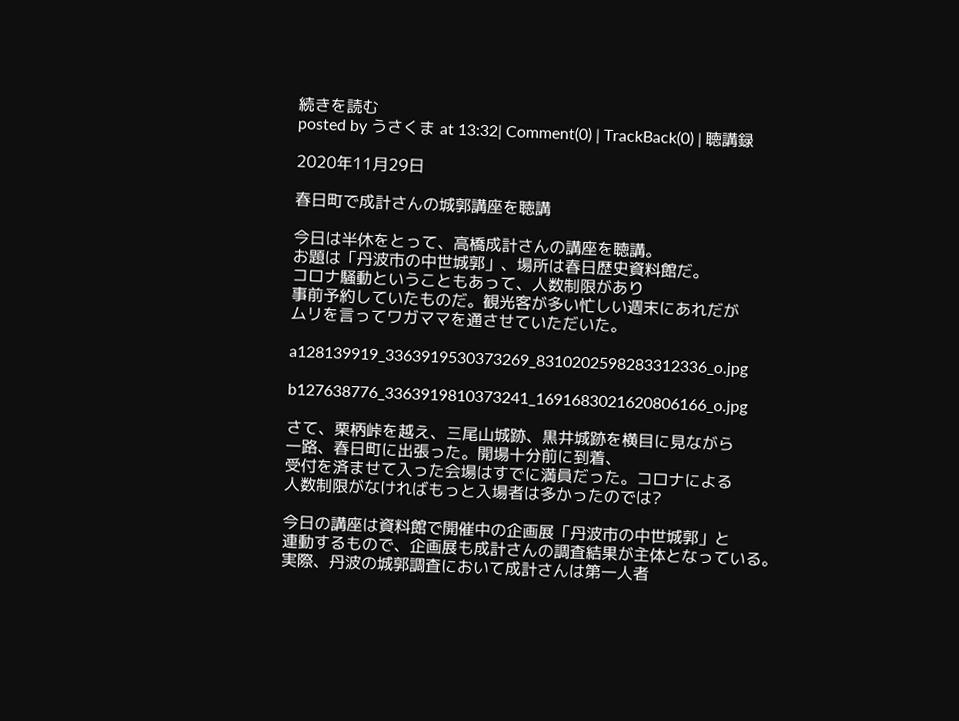続きを読む
posted by うさくま at 13:32| Comment(0) | TrackBack(0) | 聴講録

2020年11月29日

春日町で成計さんの城郭講座を聴講

今日は半休をとって、高橋成計さんの講座を聴講。
お題は「丹波市の中世城郭」、場所は春日歴史資料館だ。
コロナ騒動ということもあって、人数制限があり
事前予約していたものだ。観光客が多い忙しい週末にあれだが
ムリを言ってワガママを通させていただいた。

a128139919_3363919530373269_8310202598283312336_o.jpg

b127638776_3363919810373241_1691683021620806166_o.jpg

さて、栗柄峠を越え、三尾山城跡、黒井城跡を横目に見ながら
一路、春日町に出張った。開場十分前に到着、
受付を済ませて入った会場はすでに満員だった。コロナによる
人数制限がなければもっと入場者は多かったのでは?

今日の講座は資料館で開催中の企画展「丹波市の中世城郭」と
連動するもので、企画展も成計さんの調査結果が主体となっている。
実際、丹波の城郭調査において成計さんは第一人者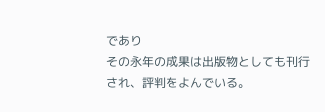であり
その永年の成果は出版物としても刊行され、評判をよんでいる。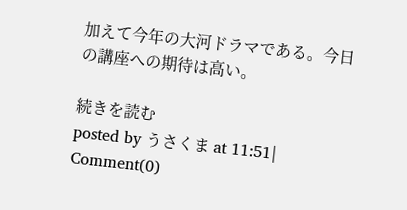加えて今年の大河ドラマである。今日の講座への期待は高い。

続きを読む
posted by うさくま at 11:51| Comment(0)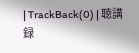| TrackBack(0) | 聴講録